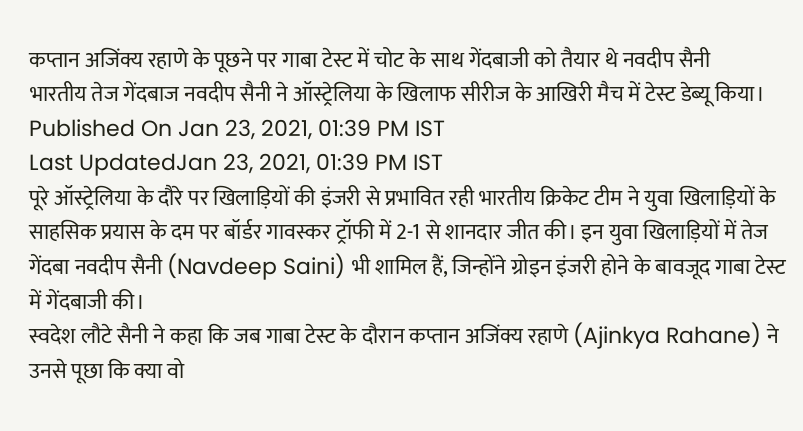कप्तान अजिंक्य रहाणे के पूछने पर गाबा टेस्ट में चोट के साथ गेंदबाजी को तैयार थे नवदीप सैनी
भारतीय तेज गेंदबाज नवदीप सैनी ने ऑस्ट्रेलिया के खिलाफ सीरीज के आखिरी मैच में टेस्ट डेब्यू किया।
Published On Jan 23, 2021, 01:39 PM IST
Last UpdatedJan 23, 2021, 01:39 PM IST
पूरे ऑस्ट्रेलिया के दौरे पर खिलाड़ियों की इंजरी से प्रभावित रही भारतीय क्रिकेट टीम ने युवा खिलाड़ियों के साहसिक प्रयास के दम पर बॉर्डर गावस्कर ट्रॉफी में 2-1 से शानदार जीत की। इन युवा खिलाड़ियों में तेज गेंदबा नवदीप सैनी (Navdeep Saini) भी शामिल हैं, जिन्होंने ग्रोइन इंजरी होने के बावजूद गाबा टेस्ट में गेंदबाजी की।
स्वदेश लौटे सैनी ने कहा कि जब गाबा टेस्ट के दौरान कप्तान अजिंक्य रहाणे (Ajinkya Rahane) ने उनसे पूछा कि क्या वो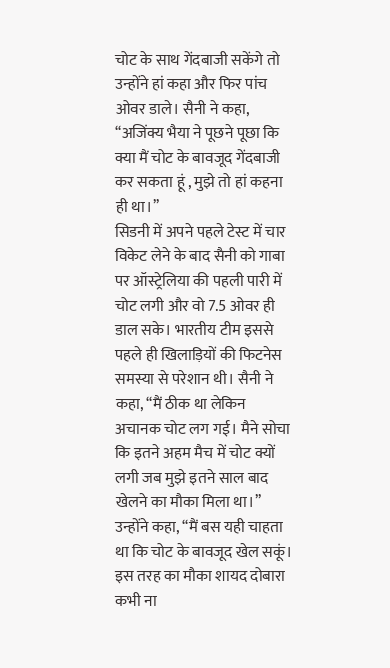चोट के साथ गेंदबाजी सकेंगे तो उन्होंने हां कहा और फिर पांच ओवर डाले। सैनी ने कहा, ‘‘अजिंक्य भैया ने पूछने पूछा कि क्या मैं चोट के बावजूद गेंदबाजी कर सकता हूं , मुझे तो हां कहना ही था।’’
सिडनी में अपने पहले टेस्ट में चार विकेट लेने के बाद सैनी को गाबा पर ऑस्ट्रेलिया की पहली पारी में चोट लगी और वो 7.5 ओवर ही डाल सके। भारतीय टीम इससे पहले ही खिलाड़ियों की फिटनेस समस्या से परेशान थी। सैनी ने कहा, ‘‘मैं ठीक था लेकिन अचानक चोट लग गई। मैने सोचा कि इतने अहम मैच में चोट क्यों लगी जब मुझे इतने साल बाद खेलने का मौका मिला था।’’
उन्होंने कहा, ‘‘मैं बस यही चाहता था कि चोट के बावजूद खेल सकूं। इस तरह का मौका शायद दोबारा कभी ना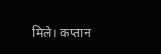मिले। कप्तान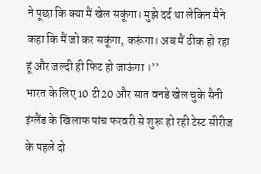ने पूछा कि क्या मैं खेल सकूंगा। मुझे दर्द था लेकिन मैने कहा कि मैं जो कर सकूंगा, करूंगा। अब मैं ठीक हो रहा हूं और जल्दी ही फिट हो जाऊंगा ।’’
भारत के लिए 10 टी20 और सात वनडे खेल चुके सैनी इंग्लैंड के खिलाफ पांच फरवरी से शुरू हो रही टेस्ट सीरीज के पहले दो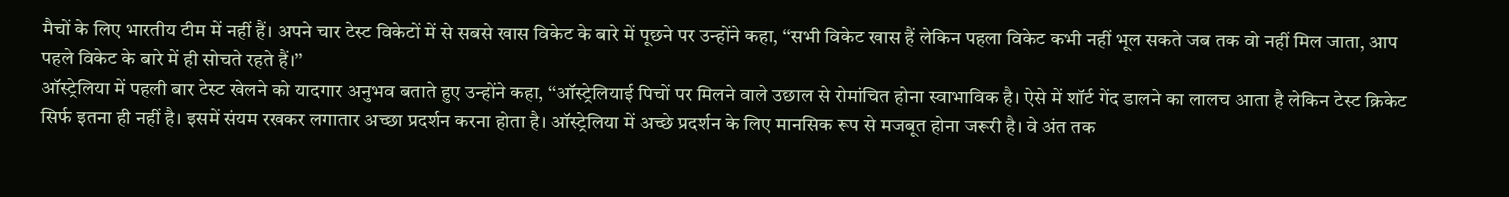मैचों के लिए भारतीय टीम में नहीं हैं। अपने चार टेस्ट विकेटों में से सबसे खास विकेट के बारे में पूछने पर उन्होंने कहा, ‘‘सभी विकेट खास हैं लेकिन पहला विकेट कभी नहीं भूल सकते जब तक वो नहीं मिल जाता, आप पहले विकेट के बारे में ही सोचते रहते हैं।’’
ऑस्ट्रेलिया में पहली बार टेस्ट खेलने को यादगार अनुभव बताते हुए उन्होंने कहा, ‘‘ऑस्ट्रेलियाई पिचों पर मिलने वाले उछाल से रोमांचित होना स्वाभाविक है। ऐसे में शॉर्ट गेंद डालने का लालच आता है लेकिन टेस्ट क्रिकेट सिर्फ इतना ही नहीं है। इसमें संयम रखकर लगातार अच्छा प्रदर्शन करना होता है। ऑस्ट्रेलिया में अच्छे प्रदर्शन के लिए मानसिक रूप से मजबूत होना जरूरी है। वे अंत तक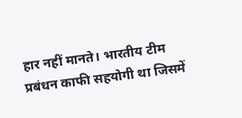हार नहीं मानते। भारतीय टीम प्रबंधन काफी सहयोगी था जिसमें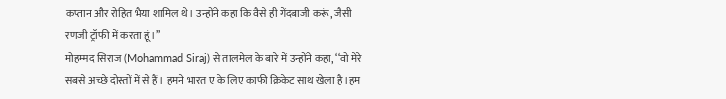कप्तान और रोहित भैया शामिल थे। उन्होंने कहा कि वैसे ही गेंदबाजी करूं, जैसी रणजी ट्रॉफी में करता हूं।’’
मोहम्मद सिराज (Mohammad Siraj) से तालमेल के बारे में उन्होंने कहा, ‘‘वो मेरे सबसे अच्छे दोस्तों में से हैं। हमने भारत ए के लिए काफी क्रिकेट साथ खेला है।हम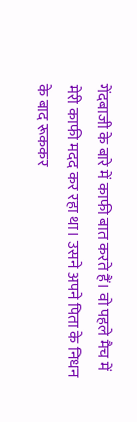गेंदबाजी के बारे में काफी बात करते हैं। वो पहले मैच में मेरी काफी मदद कर रहा था। उसने अपने पिता के निधन के बाद रूककर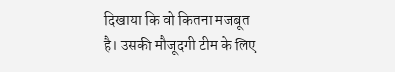दिखाया कि वो कितना मजबूत है। उसकी मौजूदगी टीम के लिए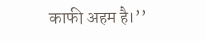काफी अहम है।’’